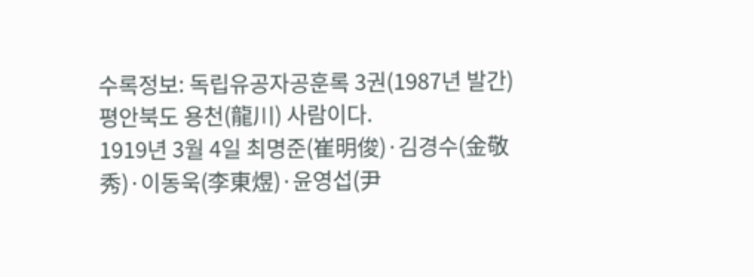수록정보: 독립유공자공훈록 3권(1987년 발간)
평안북도 용천(龍川) 사람이다.
1919년 3월 4일 최명준(崔明俊)·김경수(金敬秀)·이동욱(李東煜)·윤영섭(尹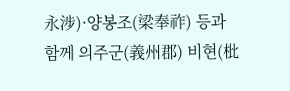永涉)·양봉조(梁奉祚) 등과 함께 의주군(義州郡) 비현(枇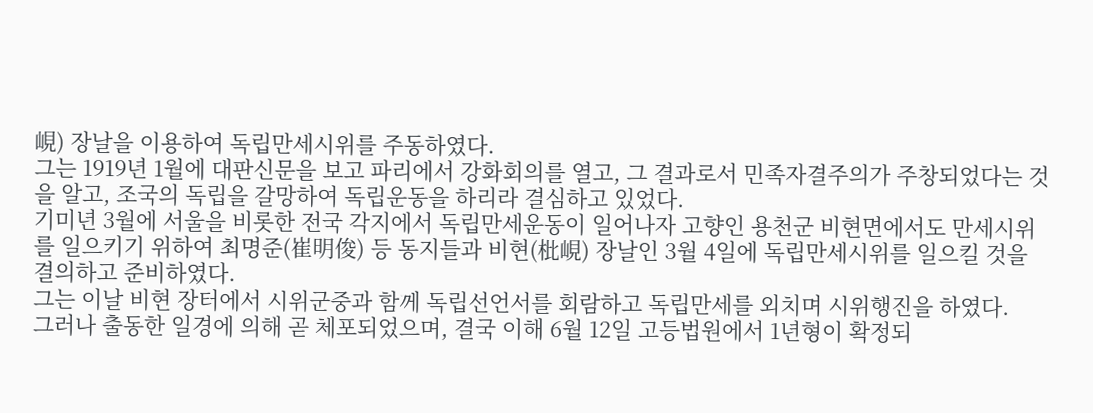峴) 장날을 이용하여 독립만세시위를 주동하였다.
그는 1919년 1월에 대판신문을 보고 파리에서 강화회의를 열고, 그 결과로서 민족자결주의가 주창되었다는 것을 알고, 조국의 독립을 갈망하여 독립운동을 하리라 결심하고 있었다.
기미년 3월에 서울을 비롯한 전국 각지에서 독립만세운동이 일어나자 고향인 용천군 비현면에서도 만세시위를 일으키기 위하여 최명준(崔明俊) 등 동지들과 비현(枇峴) 장날인 3월 4일에 독립만세시위를 일으킬 것을 결의하고 준비하였다.
그는 이날 비현 장터에서 시위군중과 함께 독립선언서를 회람하고 독립만세를 외치며 시위행진을 하였다.
그러나 출동한 일경에 의해 곧 체포되었으며, 결국 이해 6월 12일 고등법원에서 1년형이 확정되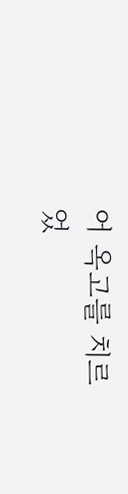어 옥고를 치르었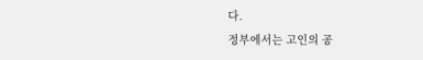다.
정부에서는 고인의 공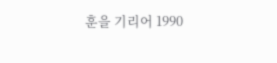훈을 기리어 1990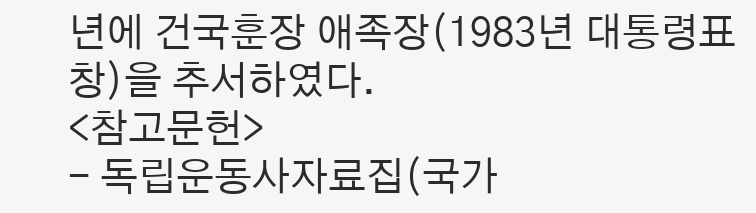년에 건국훈장 애족장(1983년 대통령표창)을 추서하였다.
<참고문헌>
- 독립운동사자료집(국가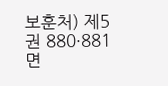보훈처) 제5권 880·881면